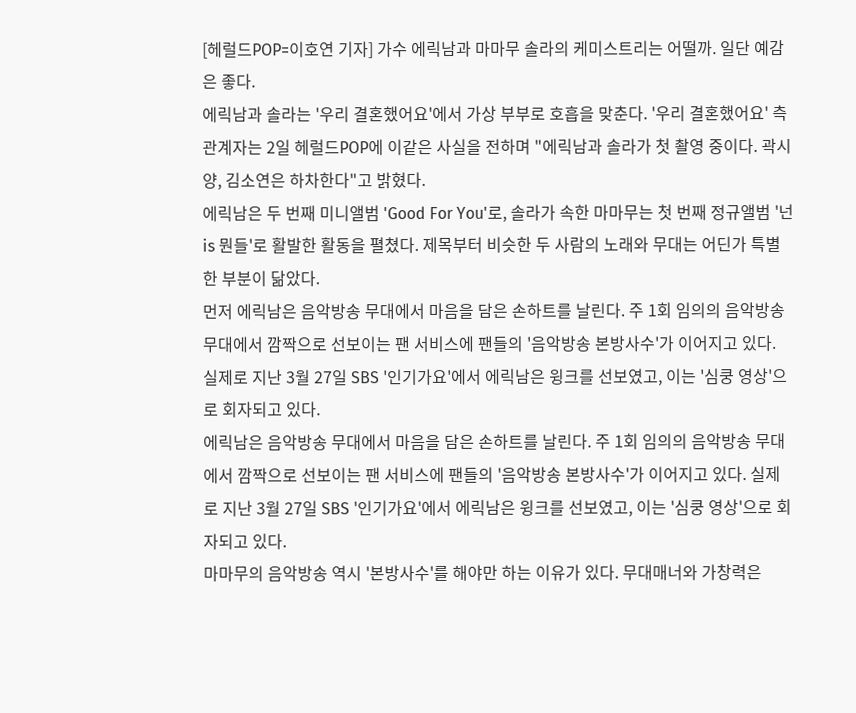[헤럴드POP=이호연 기자] 가수 에릭남과 마마무 솔라의 케미스트리는 어떨까. 일단 예감은 좋다.
에릭남과 솔라는 '우리 결혼했어요'에서 가상 부부로 호흡을 맞춘다. '우리 결혼했어요' 측 관계자는 2일 헤럴드POP에 이같은 사실을 전하며 "에릭남과 솔라가 첫 촬영 중이다. 곽시양, 김소연은 하차한다"고 밝혔다.
에릭남은 두 번째 미니앨범 'Good For You'로, 솔라가 속한 마마무는 첫 번째 정규앨범 '넌 is 뭔들'로 활발한 활동을 펼쳤다. 제목부터 비슷한 두 사람의 노래와 무대는 어딘가 특별한 부분이 닮았다.
먼저 에릭남은 음악방송 무대에서 마음을 담은 손하트를 날린다. 주 1회 임의의 음악방송 무대에서 깜짝으로 선보이는 팬 서비스에 팬들의 '음악방송 본방사수'가 이어지고 있다. 실제로 지난 3월 27일 SBS '인기가요'에서 에릭남은 윙크를 선보였고, 이는 '심쿵 영상'으로 회자되고 있다.
에릭남은 음악방송 무대에서 마음을 담은 손하트를 날린다. 주 1회 임의의 음악방송 무대에서 깜짝으로 선보이는 팬 서비스에 팬들의 '음악방송 본방사수'가 이어지고 있다. 실제로 지난 3월 27일 SBS '인기가요'에서 에릭남은 윙크를 선보였고, 이는 '심쿵 영상'으로 회자되고 있다.
마마무의 음악방송 역시 '본방사수'를 해야만 하는 이유가 있다. 무대매너와 가창력은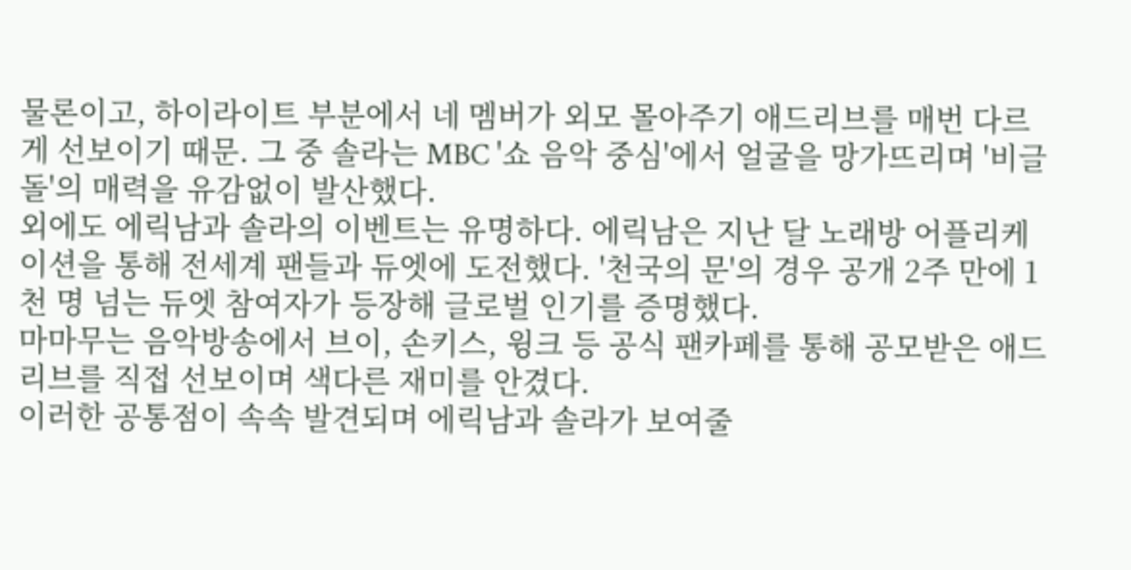물론이고, 하이라이트 부분에서 네 멤버가 외모 몰아주기 애드리브를 매번 다르게 선보이기 때문. 그 중 솔라는 MBC '쇼 음악 중심'에서 얼굴을 망가뜨리며 '비글돌'의 매력을 유감없이 발산했다.
외에도 에릭남과 솔라의 이벤트는 유명하다. 에릭남은 지난 달 노래방 어플리케이션을 통해 전세계 팬들과 듀엣에 도전했다. '천국의 문'의 경우 공개 2주 만에 1천 명 넘는 듀엣 참여자가 등장해 글로벌 인기를 증명했다.
마마무는 음악방송에서 브이, 손키스, 윙크 등 공식 팬카페를 통해 공모받은 애드리브를 직접 선보이며 색다른 재미를 안겼다.
이러한 공통점이 속속 발견되며 에릭남과 솔라가 보여줄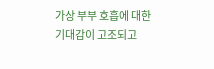가상 부부 호흡에 대한 기대감이 고조되고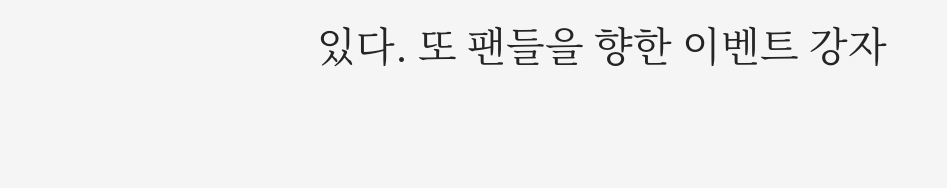있다. 또 팬들을 향한 이벤트 강자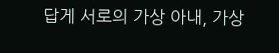답게 서로의 가상 아내, 가상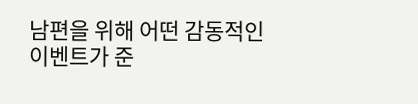남편을 위해 어떤 감동적인 이벤트가 준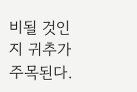비될 것인지 귀추가 주목된다.